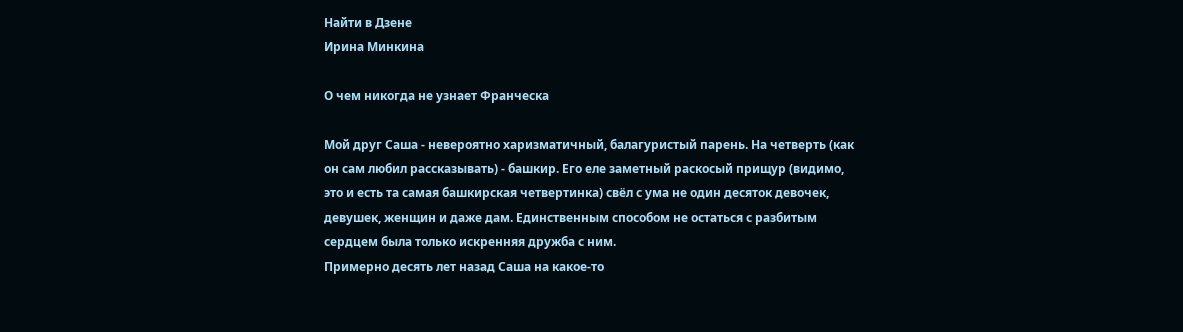Найти в Дзене
Ирина Минкина

О чем никогда не узнает Франческа

Мой друг Саша - невероятно харизматичный, балагуристый парень. На четверть (как он сам любил рассказывать) - башкир. Его еле заметный раскосый прищур (видимо, это и есть та самая башкирская четвертинка) свёл с ума не один десяток девочек, девушек, женщин и даже дам. Единственным способом не остаться с разбитым сердцем была только искренняя дружба с ним.
Примерно десять лет назад Саша на какое-то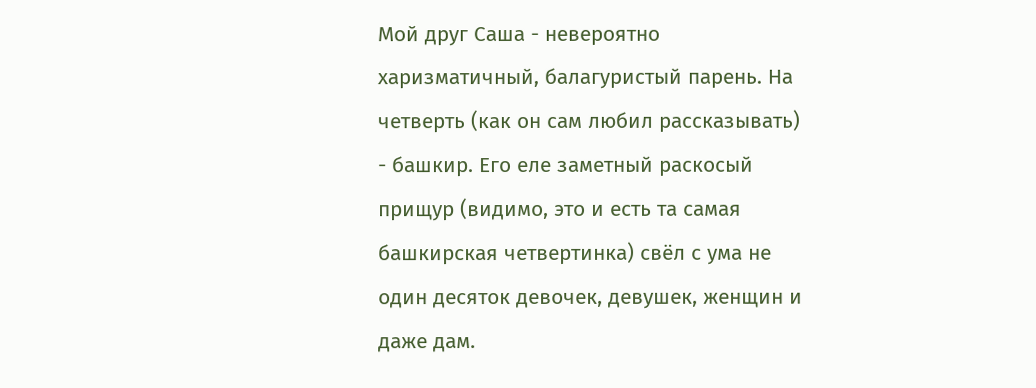Мой друг Саша - невероятно харизматичный, балагуристый парень. На четверть (как он сам любил рассказывать) - башкир. Его еле заметный раскосый прищур (видимо, это и есть та самая башкирская четвертинка) свёл с ума не один десяток девочек, девушек, женщин и даже дам.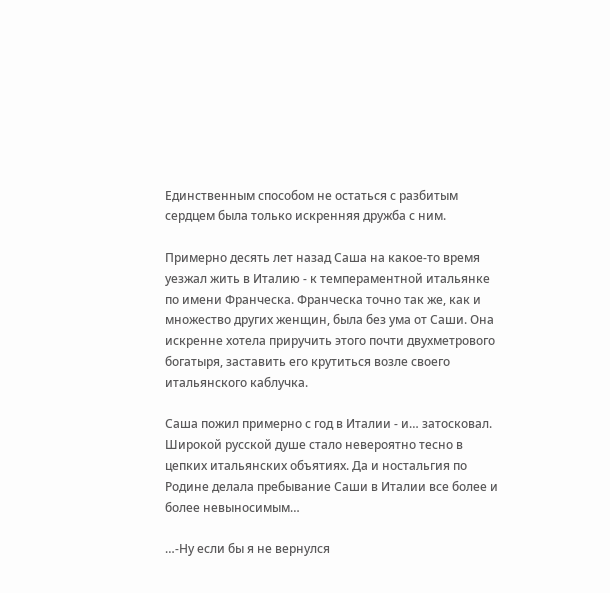Единственным способом не остаться с разбитым сердцем была только искренняя дружба с ним.

Примерно десять лет назад Саша на какое-то время уезжал жить в Италию - к темпераментной итальянке по имени Франческа. Франческа точно так же, как и множество других женщин, была без ума от Саши. Она искренне хотела приручить этого почти двухметрового богатыря, заставить его крутиться возле своего итальянского каблучка.

Саша пожил примерно с год в Италии - и… затосковал. Широкой русской душе стало невероятно тесно в цепких итальянских объятиях. Да и ностальгия по Родине делала пребывание Саши в Италии все более и более невыносимым…

…-Ну если бы я не вернулся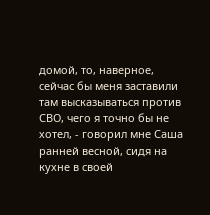домой, то, наверное, сейчас бы меня заставили там высказываться против СВО, чего я точно бы не хотел, - говорил мне Саша ранней весной, сидя на кухне в своей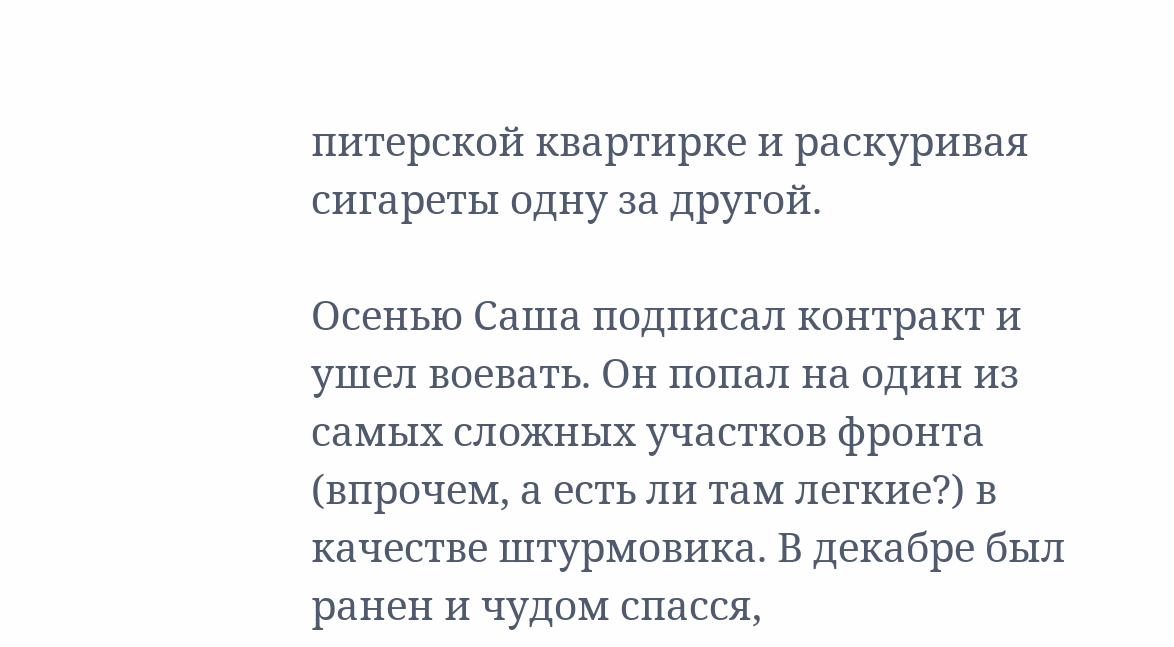питерской квартирке и раскуривая сигареты одну за другой.

Осенью Саша подписал контракт и ушел воевать. Он попал на один из самых сложных участков фронта (впрочем, а есть ли там легкие?) в качестве штурмовика. В декабре был ранен и чудом спасся,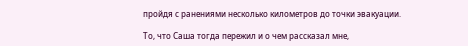пройдя с ранениями несколько километров до точки эвакуации.

То, что Саша тогда пережил и о чем рассказал мне,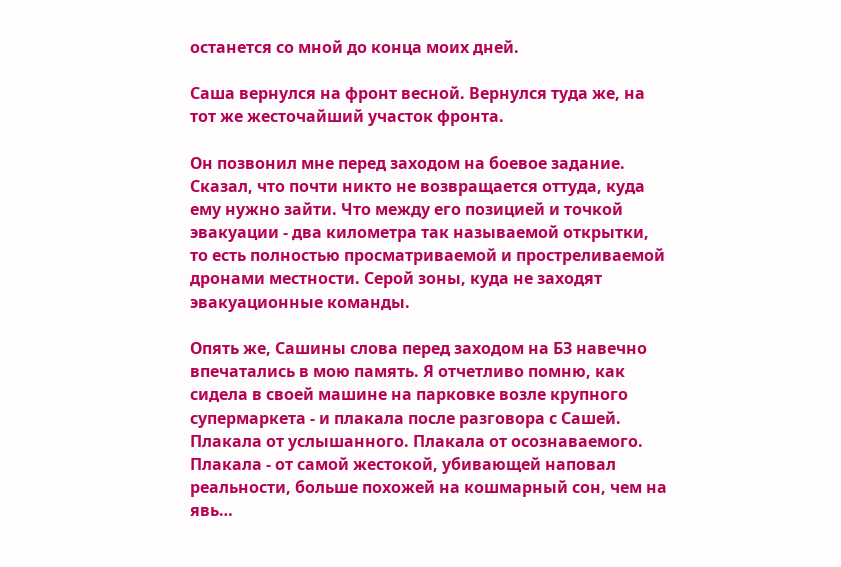останется со мной до конца моих дней.

Саша вернулся на фронт весной. Вернулся туда же, на тот же жесточайший участок фронта.

Он позвонил мне перед заходом на боевое задание. Сказал, что почти никто не возвращается оттуда, куда ему нужно зайти. Что между его позицией и точкой эвакуации - два километра так называемой открытки, то есть полностью просматриваемой и простреливаемой дронами местности. Серой зоны, куда не заходят эвакуационные команды.

Опять же, Сашины слова перед заходом на БЗ навечно впечатались в мою память. Я отчетливо помню, как сидела в своей машине на парковке возле крупного супермаркета - и плакала после разговора с Сашей. Плакала от услышанного. Плакала от осознаваемого. Плакала - от самой жестокой, убивающей наповал реальности, больше похожей на кошмарный сон, чем на явь…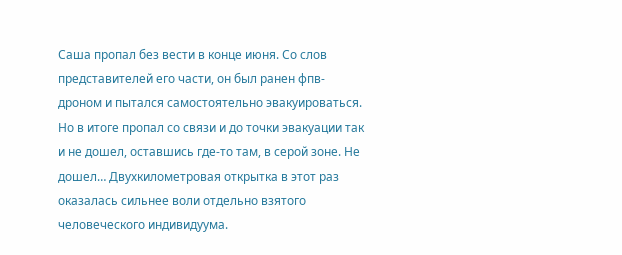Саша пропал без вести в конце июня. Со слов представителей его части, он был ранен фпв-дроном и пытался самостоятельно эвакуироваться. Но в итоге пропал со связи и до точки эвакуации так и не дошел, оставшись где-то там, в серой зоне. Не дошел… Двухкилометровая открытка в этот раз оказалась сильнее воли отдельно взятого человеческого индивидуума.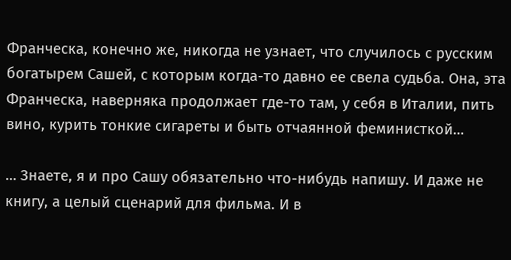Франческа, конечно же, никогда не узнает, что случилось с русским богатырем Сашей, с которым когда-то давно ее свела судьба. Она, эта Франческа, наверняка продолжает где-то там, у себя в Италии, пить вино, курить тонкие сигареты и быть отчаянной феминисткой…

… Знаете, я и про Сашу обязательно что-нибудь напишу. И даже не книгу, а целый сценарий для фильма. И в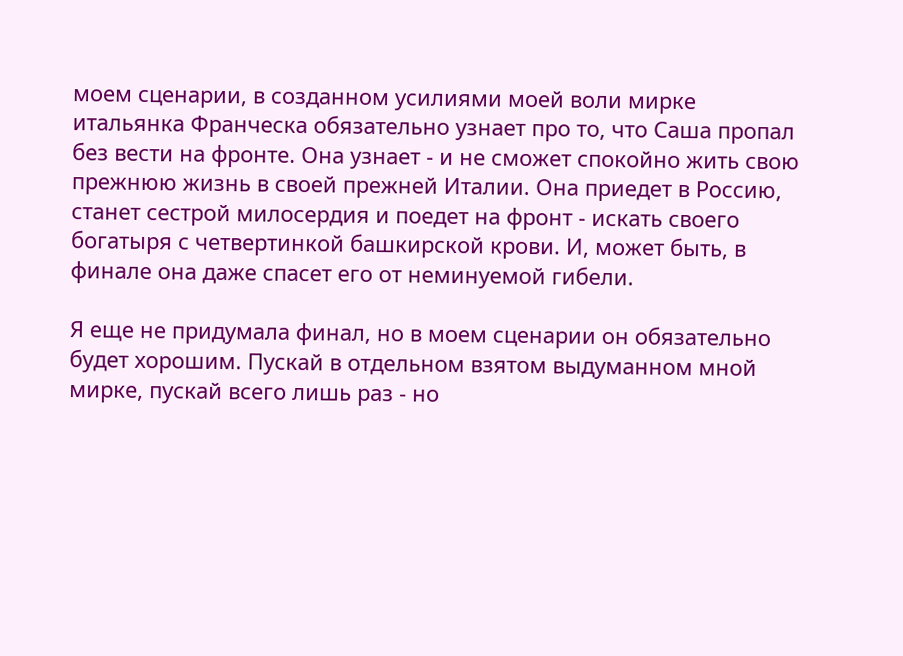моем сценарии, в созданном усилиями моей воли мирке итальянка Франческа обязательно узнает про то, что Саша пропал без вести на фронте. Она узнает - и не сможет спокойно жить свою прежнюю жизнь в своей прежней Италии. Она приедет в Россию, станет сестрой милосердия и поедет на фронт - искать своего богатыря с четвертинкой башкирской крови. И, может быть, в финале она даже спасет его от неминуемой гибели.

Я еще не придумала финал, но в моем сценарии он обязательно будет хорошим. Пускай в отдельном взятом выдуманном мной мирке, пускай всего лишь раз - но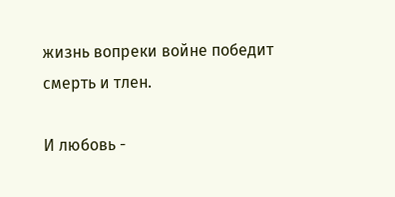жизнь вопреки войне победит смерть и тлен.

И любовь -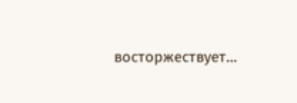восторжествует…